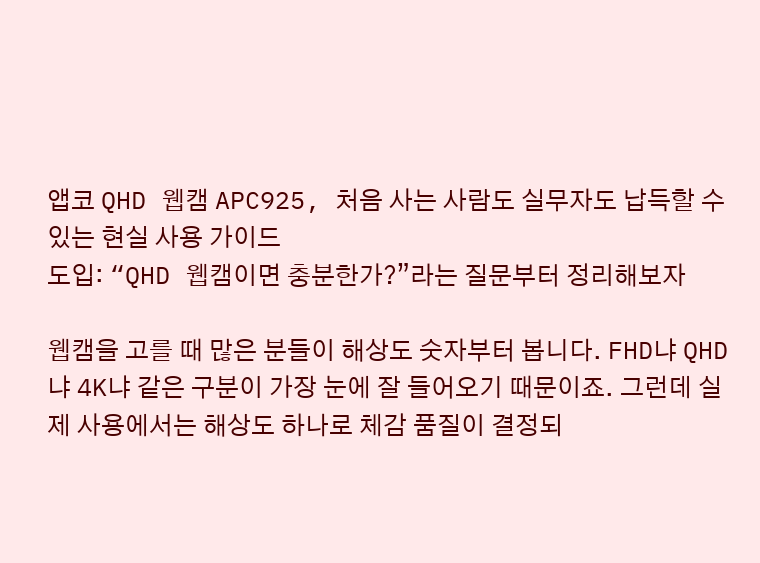앱코 QHD 웹캠 APC925, 처음 사는 사람도 실무자도 납득할 수 있는 현실 사용 가이드
도입: “QHD 웹캠이면 충분한가?”라는 질문부터 정리해보자

웹캠을 고를 때 많은 분들이 해상도 숫자부터 봅니다. FHD냐 QHD냐 4K냐 같은 구분이 가장 눈에 잘 들어오기 때문이죠. 그런데 실제 사용에서는 해상도 하나로 체감 품질이 결정되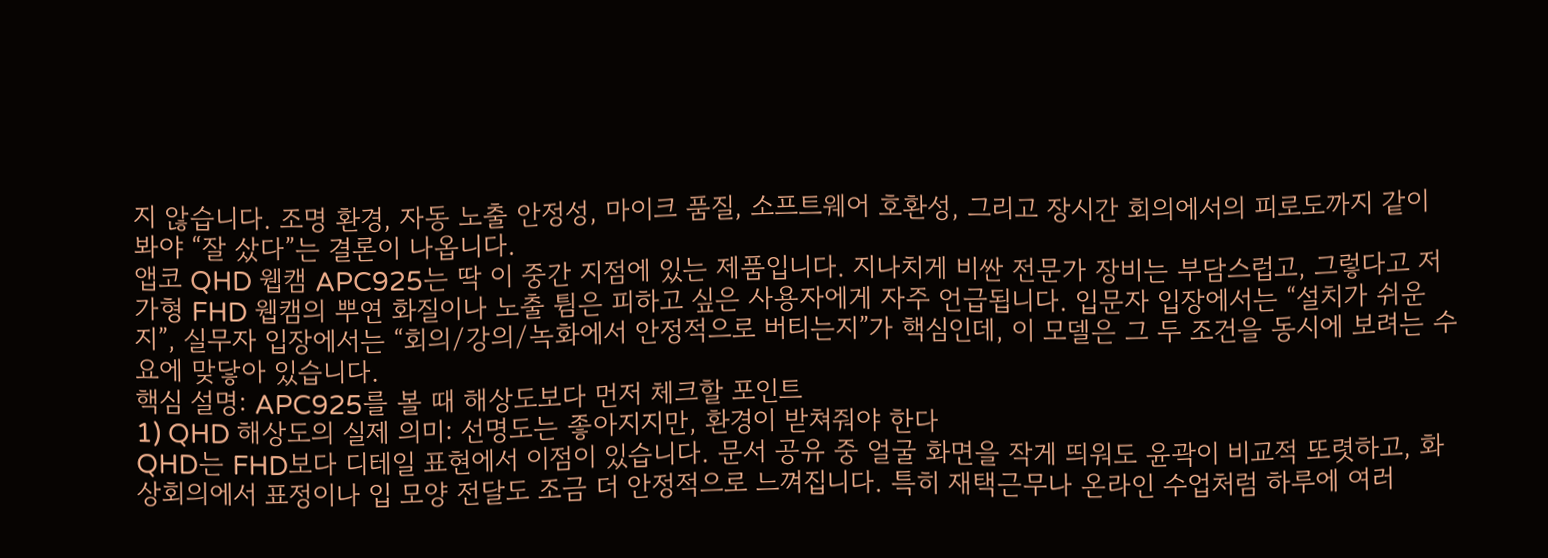지 않습니다. 조명 환경, 자동 노출 안정성, 마이크 품질, 소프트웨어 호환성, 그리고 장시간 회의에서의 피로도까지 같이 봐야 “잘 샀다”는 결론이 나옵니다.
앱코 QHD 웹캠 APC925는 딱 이 중간 지점에 있는 제품입니다. 지나치게 비싼 전문가 장비는 부담스럽고, 그렇다고 저가형 FHD 웹캠의 뿌연 화질이나 노출 튐은 피하고 싶은 사용자에게 자주 언급됩니다. 입문자 입장에서는 “설치가 쉬운지”, 실무자 입장에서는 “회의/강의/녹화에서 안정적으로 버티는지”가 핵심인데, 이 모델은 그 두 조건을 동시에 보려는 수요에 맞닿아 있습니다.
핵심 설명: APC925를 볼 때 해상도보다 먼저 체크할 포인트
1) QHD 해상도의 실제 의미: 선명도는 좋아지지만, 환경이 받쳐줘야 한다
QHD는 FHD보다 디테일 표현에서 이점이 있습니다. 문서 공유 중 얼굴 화면을 작게 띄워도 윤곽이 비교적 또렷하고, 화상회의에서 표정이나 입 모양 전달도 조금 더 안정적으로 느껴집니다. 특히 재택근무나 온라인 수업처럼 하루에 여러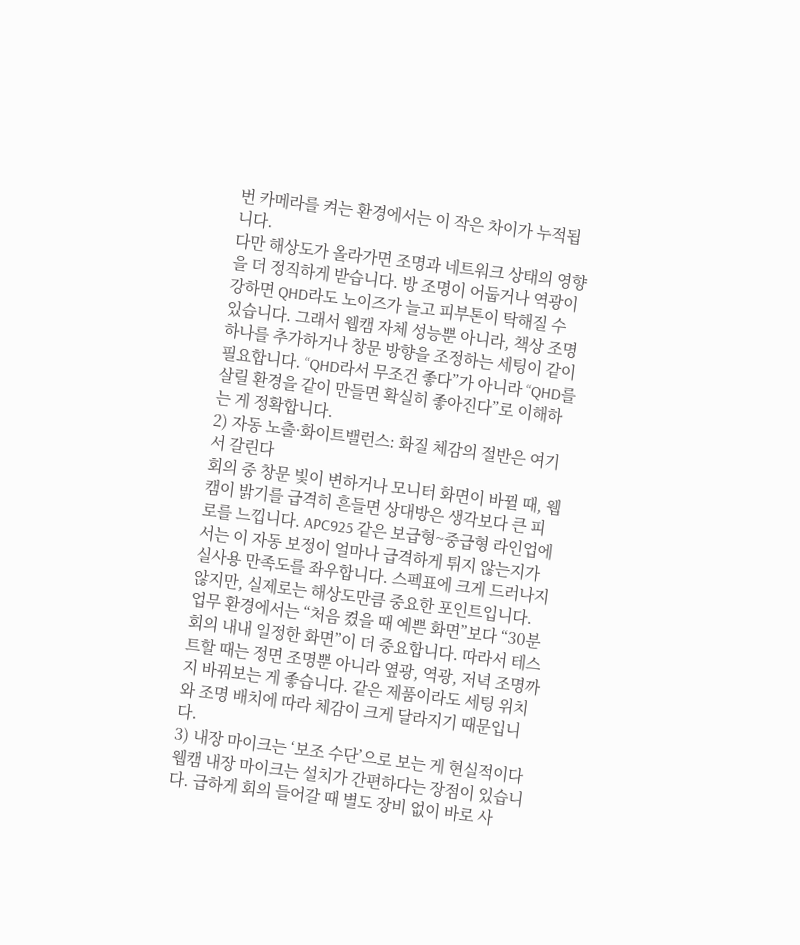번 카메라를 켜는 환경에서는 이 작은 차이가 누적됩니다.
다만 해상도가 올라가면 조명과 네트워크 상태의 영향을 더 정직하게 받습니다. 방 조명이 어둡거나 역광이 강하면 QHD라도 노이즈가 늘고 피부톤이 탁해질 수 있습니다. 그래서 웹캠 자체 성능뿐 아니라, 책상 조명 하나를 추가하거나 창문 방향을 조정하는 세팅이 같이 필요합니다. “QHD라서 무조건 좋다”가 아니라 “QHD를 살릴 환경을 같이 만들면 확실히 좋아진다”로 이해하는 게 정확합니다.
2) 자동 노출·화이트밸런스: 화질 체감의 절반은 여기서 갈린다
회의 중 창문 빛이 변하거나 모니터 화면이 바뀔 때, 웹캠이 밝기를 급격히 흔들면 상대방은 생각보다 큰 피로를 느낍니다. APC925 같은 보급형~중급형 라인업에서는 이 자동 보정이 얼마나 급격하게 튀지 않는지가 실사용 만족도를 좌우합니다. 스펙표에 크게 드러나지 않지만, 실제로는 해상도만큼 중요한 포인트입니다.
업무 환경에서는 “처음 켰을 때 예쁜 화면”보다 “30분 회의 내내 일정한 화면”이 더 중요합니다. 따라서 테스트할 때는 정면 조명뿐 아니라 옆광, 역광, 저녁 조명까지 바꿔보는 게 좋습니다. 같은 제품이라도 세팅 위치와 조명 배치에 따라 체감이 크게 달라지기 때문입니다.
3) 내장 마이크는 ‘보조 수단’으로 보는 게 현실적이다
웹캠 내장 마이크는 설치가 간편하다는 장점이 있습니다. 급하게 회의 들어갈 때 별도 장비 없이 바로 사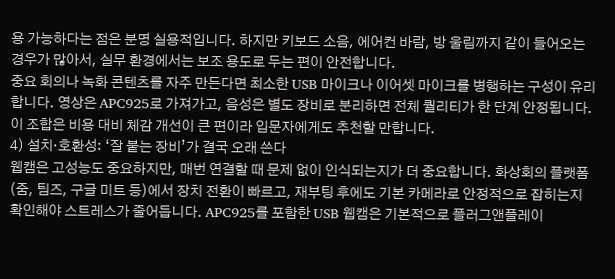용 가능하다는 점은 분명 실용적입니다. 하지만 키보드 소음, 에어컨 바람, 방 울림까지 같이 들어오는 경우가 많아서, 실무 환경에서는 보조 용도로 두는 편이 안전합니다.
중요 회의나 녹화 콘텐츠를 자주 만든다면 최소한 USB 마이크나 이어셋 마이크를 병행하는 구성이 유리합니다. 영상은 APC925로 가져가고, 음성은 별도 장비로 분리하면 전체 퀄리티가 한 단계 안정됩니다. 이 조합은 비용 대비 체감 개선이 큰 편이라 입문자에게도 추천할 만합니다.
4) 설치·호환성: ‘잘 붙는 장비’가 결국 오래 쓴다
웹캠은 고성능도 중요하지만, 매번 연결할 때 문제 없이 인식되는지가 더 중요합니다. 화상회의 플랫폼(줌, 팀즈, 구글 미트 등)에서 장치 전환이 빠르고, 재부팅 후에도 기본 카메라로 안정적으로 잡히는지 확인해야 스트레스가 줄어듭니다. APC925를 포함한 USB 웹캠은 기본적으로 플러그앤플레이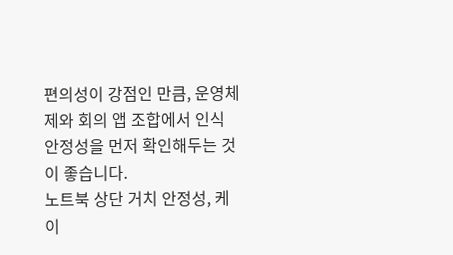편의성이 강점인 만큼, 운영체제와 회의 앱 조합에서 인식 안정성을 먼저 확인해두는 것이 좋습니다.
노트북 상단 거치 안정성, 케이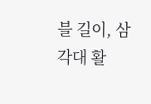블 길이, 삼각대 활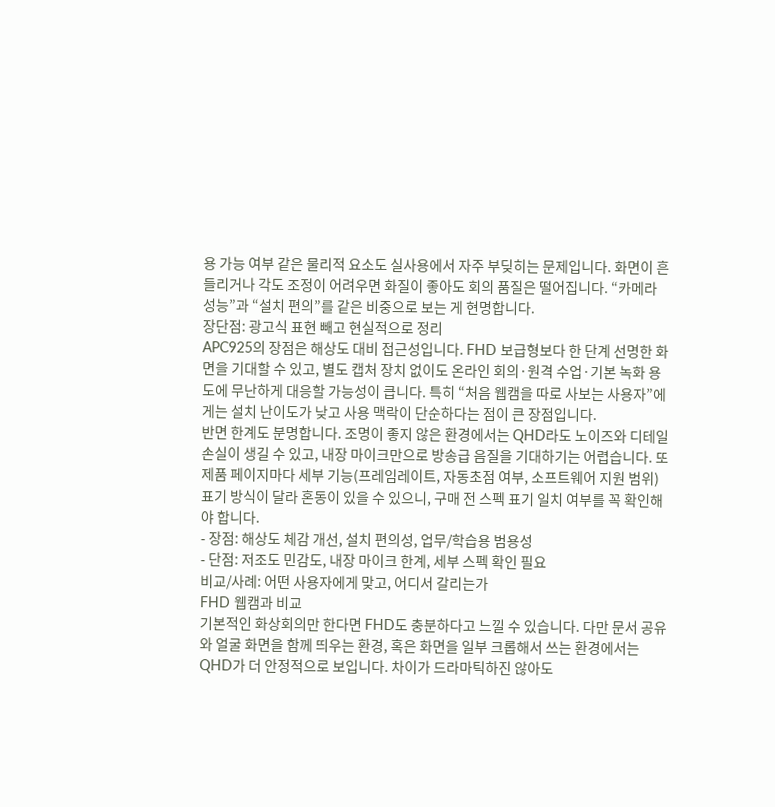용 가능 여부 같은 물리적 요소도 실사용에서 자주 부딪히는 문제입니다. 화면이 흔들리거나 각도 조정이 어려우면 화질이 좋아도 회의 품질은 떨어집니다. “카메라 성능”과 “설치 편의”를 같은 비중으로 보는 게 현명합니다.
장단점: 광고식 표현 빼고 현실적으로 정리
APC925의 장점은 해상도 대비 접근성입니다. FHD 보급형보다 한 단계 선명한 화면을 기대할 수 있고, 별도 캡처 장치 없이도 온라인 회의·원격 수업·기본 녹화 용도에 무난하게 대응할 가능성이 큽니다. 특히 “처음 웹캠을 따로 사보는 사용자”에게는 설치 난이도가 낮고 사용 맥락이 단순하다는 점이 큰 장점입니다.
반면 한계도 분명합니다. 조명이 좋지 않은 환경에서는 QHD라도 노이즈와 디테일 손실이 생길 수 있고, 내장 마이크만으로 방송급 음질을 기대하기는 어렵습니다. 또 제품 페이지마다 세부 기능(프레임레이트, 자동초점 여부, 소프트웨어 지원 범위) 표기 방식이 달라 혼동이 있을 수 있으니, 구매 전 스펙 표기 일치 여부를 꼭 확인해야 합니다.
- 장점: 해상도 체감 개선, 설치 편의성, 업무/학습용 범용성
- 단점: 저조도 민감도, 내장 마이크 한계, 세부 스펙 확인 필요
비교/사례: 어떤 사용자에게 맞고, 어디서 갈리는가
FHD 웹캠과 비교
기본적인 화상회의만 한다면 FHD도 충분하다고 느낄 수 있습니다. 다만 문서 공유와 얼굴 화면을 함께 띄우는 환경, 혹은 화면을 일부 크롭해서 쓰는 환경에서는 QHD가 더 안정적으로 보입니다. 차이가 드라마틱하진 않아도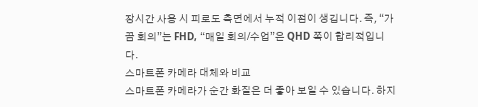장시간 사용 시 피로도 측면에서 누적 이점이 생깁니다. 즉, “가끔 회의”는 FHD, “매일 회의/수업”은 QHD 쪽이 합리적입니다.
스마트폰 카메라 대체와 비교
스마트폰 카메라가 순간 화질은 더 좋아 보일 수 있습니다. 하지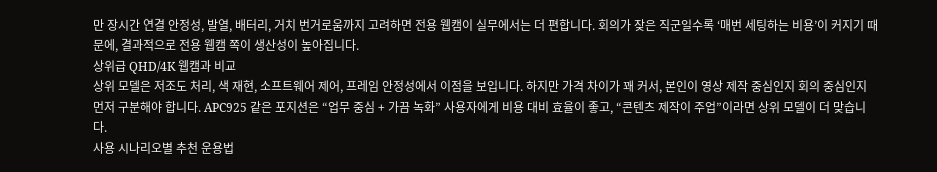만 장시간 연결 안정성, 발열, 배터리, 거치 번거로움까지 고려하면 전용 웹캠이 실무에서는 더 편합니다. 회의가 잦은 직군일수록 ‘매번 세팅하는 비용’이 커지기 때문에, 결과적으로 전용 웹캠 쪽이 생산성이 높아집니다.
상위급 QHD/4K 웹캠과 비교
상위 모델은 저조도 처리, 색 재현, 소프트웨어 제어, 프레임 안정성에서 이점을 보입니다. 하지만 가격 차이가 꽤 커서, 본인이 영상 제작 중심인지 회의 중심인지 먼저 구분해야 합니다. APC925 같은 포지션은 “업무 중심 + 가끔 녹화” 사용자에게 비용 대비 효율이 좋고, “콘텐츠 제작이 주업”이라면 상위 모델이 더 맞습니다.
사용 시나리오별 추천 운용법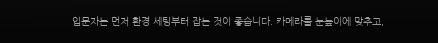입문자는 먼저 환경 세팅부터 잡는 것이 좋습니다. 카메라를 눈높이에 맞추고,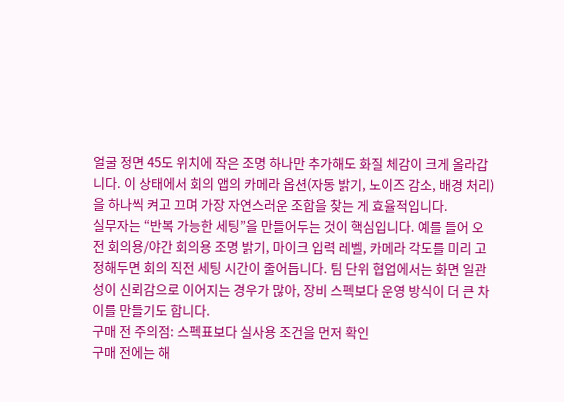얼굴 정면 45도 위치에 작은 조명 하나만 추가해도 화질 체감이 크게 올라갑니다. 이 상태에서 회의 앱의 카메라 옵션(자동 밝기, 노이즈 감소, 배경 처리)을 하나씩 켜고 끄며 가장 자연스러운 조합을 찾는 게 효율적입니다.
실무자는 “반복 가능한 세팅”을 만들어두는 것이 핵심입니다. 예를 들어 오전 회의용/야간 회의용 조명 밝기, 마이크 입력 레벨, 카메라 각도를 미리 고정해두면 회의 직전 세팅 시간이 줄어듭니다. 팀 단위 협업에서는 화면 일관성이 신뢰감으로 이어지는 경우가 많아, 장비 스펙보다 운영 방식이 더 큰 차이를 만들기도 합니다.
구매 전 주의점: 스펙표보다 실사용 조건을 먼저 확인
구매 전에는 해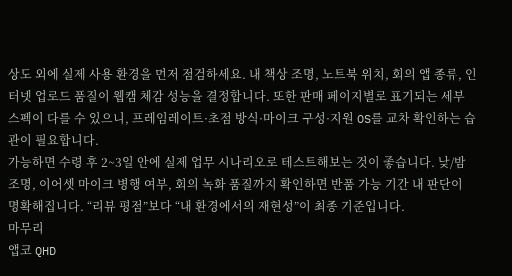상도 외에 실제 사용 환경을 먼저 점검하세요. 내 책상 조명, 노트북 위치, 회의 앱 종류, 인터넷 업로드 품질이 웹캠 체감 성능을 결정합니다. 또한 판매 페이지별로 표기되는 세부 스펙이 다를 수 있으니, 프레임레이트·초점 방식·마이크 구성·지원 OS를 교차 확인하는 습관이 필요합니다.
가능하면 수령 후 2~3일 안에 실제 업무 시나리오로 테스트해보는 것이 좋습니다. 낮/밤 조명, 이어셋 마이크 병행 여부, 회의 녹화 품질까지 확인하면 반품 가능 기간 내 판단이 명확해집니다. “리뷰 평점”보다 “내 환경에서의 재현성”이 최종 기준입니다.
마무리
앱코 QHD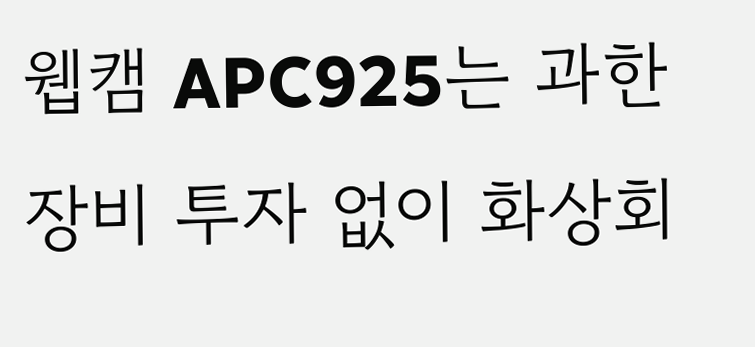웹캠 APC925는 과한 장비 투자 없이 화상회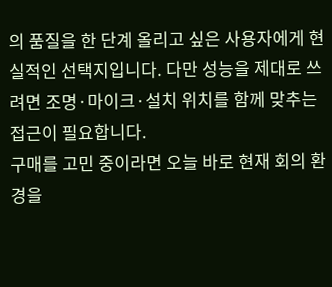의 품질을 한 단계 올리고 싶은 사용자에게 현실적인 선택지입니다. 다만 성능을 제대로 쓰려면 조명·마이크·설치 위치를 함께 맞추는 접근이 필요합니다.
구매를 고민 중이라면 오늘 바로 현재 회의 환경을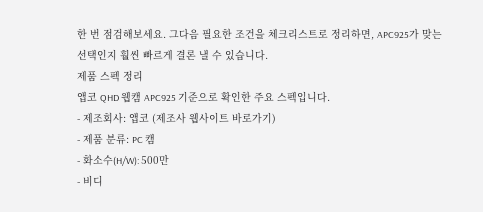한 번 점검해보세요. 그다음 필요한 조건을 체크리스트로 정리하면, APC925가 맞는 선택인지 훨씬 빠르게 결론 낼 수 있습니다.
제품 스펙 정리
앱코 QHD 웹캠 APC925 기준으로 확인한 주요 스펙입니다.
- 제조회사: 앱코 (제조사 웹사이트 바로가기)
- 제품 분류: PC 캠
- 화소수(H/W): 500만
- 비디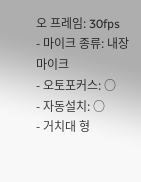오 프레임: 30fps
- 마이크 종류: 내장 마이크
- 오토포커스: ○
- 자동설치: ○
- 거치대 형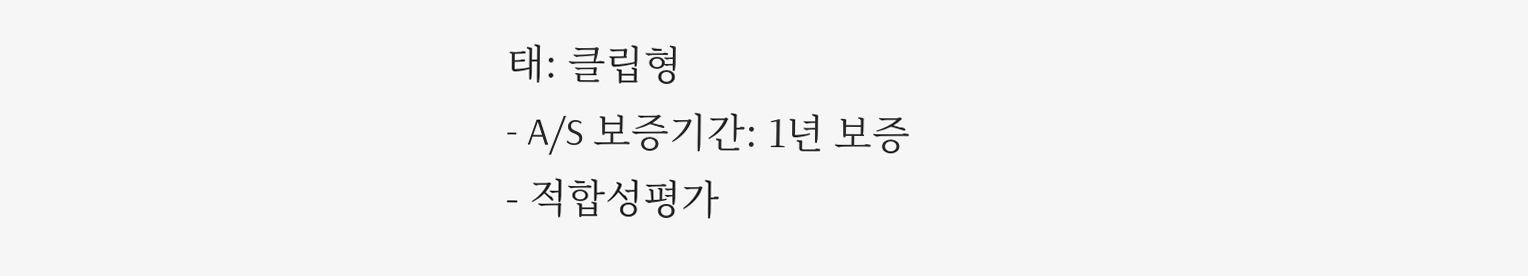태: 클립형
- A/S 보증기간: 1년 보증
- 적합성평가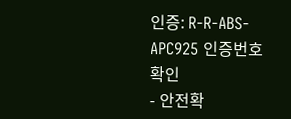인증: R-R-ABS-APC925 인증번호 확인
- 안전확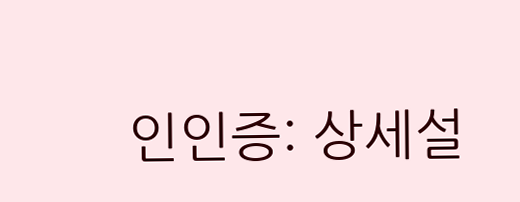인인증: 상세설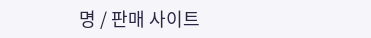명 / 판매 사이트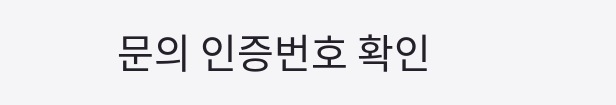문의 인증번호 확인